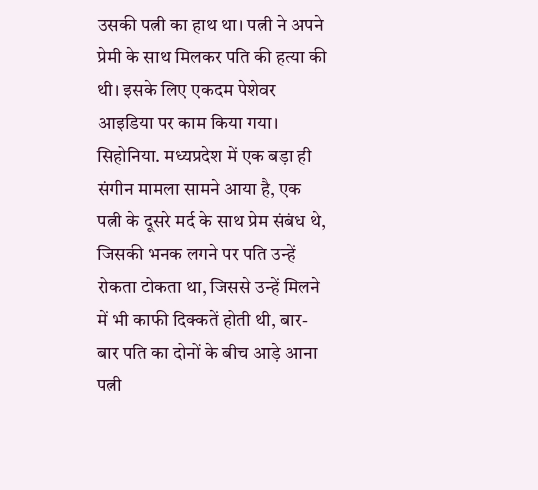उसकी पत्नी का हाथ था। पत्नी ने अपने प्रेमी के साथ मिलकर पति की हत्या की थी। इसके लिए एकदम पेशेवर आइडिया पर काम किया गया।
सिहोनिया. मध्यप्रदेश में एक बड़ा ही संगीन मामला सामने आया है, एक पत्नी के दूसरे मर्द के साथ प्रेम संबंध थे, जिसकी भनक लगने पर पति उन्हें रोकता टोकता था, जिससे उन्हें मिलने में भी काफी दिक्कतें होती थी, बार-बार पति का दोनों के बीच आड़े आना पत्नी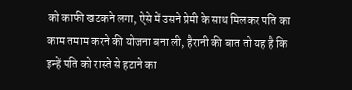को काफी खटकने लगा, ऐसे में उसने प्रेमी के साथ मिलकर पति का काम तमाम करने की योजना बना ली, हैरानी की बात तो यह है कि इन्हें पति को रास्ते से हटाने का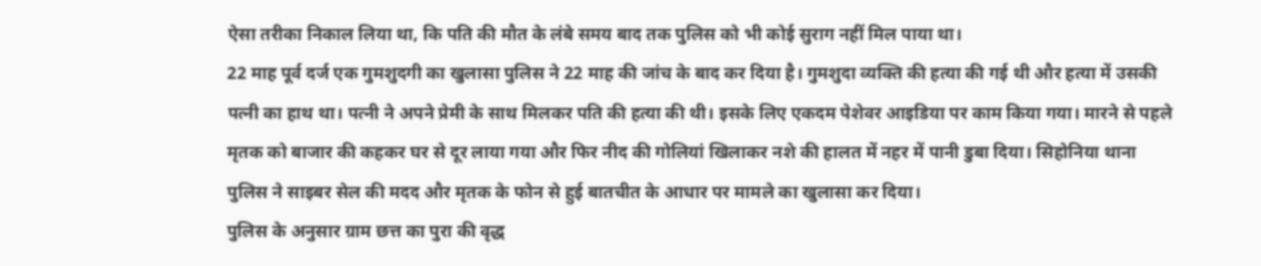ऐसा तरीका निकाल लिया था, कि पति की मौत के लंबे समय बाद तक पुलिस को भी कोई सुराग नहीं मिल पाया था।
22 माह पूर्व दर्ज एक गुमशुदगी का खुलासा पुलिस ने 22 माह की जांच के बाद कर दिया है। गुमशुदा व्यक्ति की हत्या की गई थी और हत्या में उसकी पत्नी का हाथ था। पत्नी ने अपने प्रेमी के साथ मिलकर पति की हत्या की थी। इसके लिए एकदम पेशेवर आइडिया पर काम किया गया। मारने से पहले मृतक को बाजार की कहकर घर से दूर लाया गया और फिर नीद की गोलियां खिलाकर नशे की हालत में नहर में पानी डुबा दिया। सिहोनिया थाना पुलिस ने साइबर सेल की मदद और मृतक के फोन से हुई बातचीत के आधार पर मामले का खुलासा कर दिया।
पुलिस के अनुसार ग्राम छत्त का पुरा की वृद्ध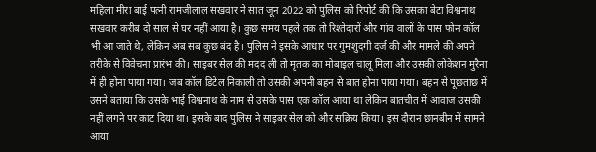महिला मीरा बाई पत्नी रामजीलाल सखवार ने सात जून 2022 को पुलिस को रिपोर्ट की कि उसका बेटा विश्वनाथ सखवार करीब दो साल से घर नहीं आया है। कुछ समय पहले तक तो रिश्तेदारों और गांव वालों के पास फोन कॉल भी आ जाते थे, लेकिन अब सब कुछ बंद है। पुलिस ने इसके आधार पर गुमशुदगी दर्ज की और मामले की अपने तरीके से विवेचना प्रारंभ की। साइबर सेल की मदद ली तो मृतक का मोबाइल चालू मिला और उसकी लोकेशन मुरैना में ही होना पाया गया। जब कॉल डिटेल निकाली तो उसकी अपनी बहन से बात होना पाया गया। बहन से पूछताछ में उसने बताया कि उसके भाई विश्वनाथ के नाम से उसके पास एक कॉल आया था लेकिन बातचीत में आवाज उसकी नहीं लगने पर काट दिया था। इसके बाद पुलिस ने साइबर सेल को और सक्रिय किया। इस दौरान छानबीन में सामने आया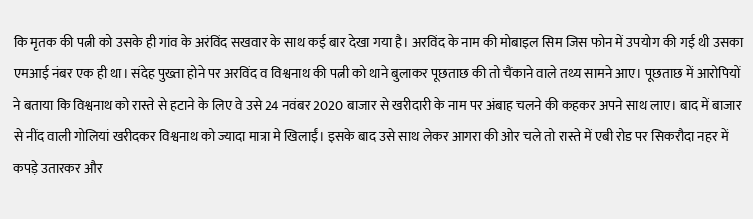कि मृतक की पत्नी को उसके ही गांव के अरंविंद सखवार के साथ कई बार देखा गया है। अरविंद के नाम की मोबाइल सिम जिस फोन में उपयोग की गई थी उसका एमआई नंबर एक ही था। संदेह पुख्ता होने पर अरविंद व विश्वनाथ की पत्नी को थाने बुलाकर पूछताछ की तो चैंकाने वाले तथ्य सामने आए। पूछताछ में आरोपियों ने बताया कि विश्वनाथ को रास्ते से हटाने के लिए वे उसे 24 नवंबर 2020 बाजार से खरीदारी के नाम पर अंबाह चलने की कहकर अपने साथ लाए। बाद में बाजार से नींद वाली गोलियां खरीदकर विश्वनाथ को ज्यादा मात्रा मे खिलाईं। इसके बाद उसे साथ लेकर आगरा की ओर चले तो रास्ते में एबी रोड पर सिकरौदा नहर में कपड़े उतारकर और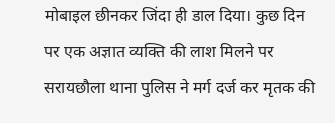मोबाइल छीनकर जिंदा ही डाल दिया। कुछ दिन पर एक अज्ञात व्यक्ति की लाश मिलने पर सरायछौला थाना पुलिस ने मर्ग दर्ज कर मृतक की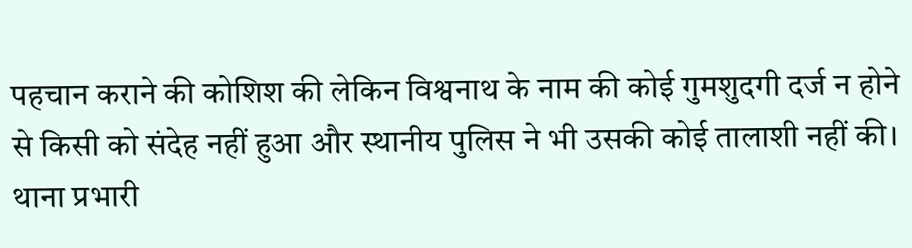पहचान कराने की कोशिश की लेकिन विश्वनाथ के नाम की कोई गुमशुदगी दर्ज न होने से किसी को संदेह नहीं हुआ और स्थानीय पुलिस ने भी उसकी कोई तालाशी नहीं की। थाना प्रभारी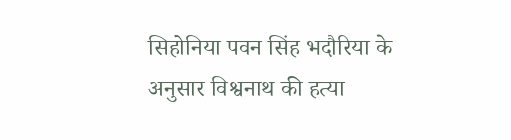सिहोनिया पवन सिंह भदौरिया के अनुसार विश्वनाथ की हत्या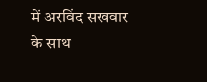में अरविंद सखवार के साथ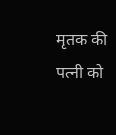मृतक की पत्नी को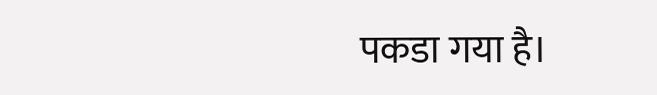पकडा गया है।